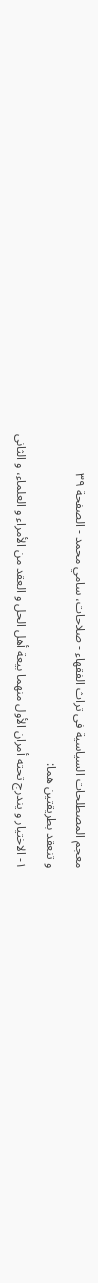معجم المصطلحات السياسية فى تراث الفقهاء - صلاحات، سامي محمد - الصفحة ٣٩
و تنعقد بطريقتين هما:
١- الاختيار و يندرج تحته أمران الأول منهما بيعة أهل الحل و العقد من الأمراء و العلماء، و الثانى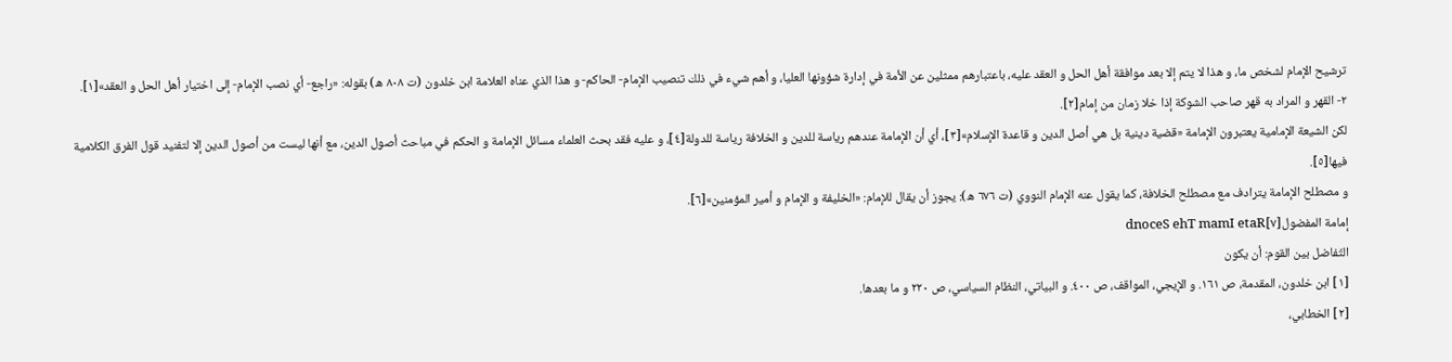ترشيح الإمام لشخص ما، و هذا لا يتم إلا بعد موافقة أهل الحل و العقد عليه، باعتبارهم ممثلين عن الأمة في إدارة شؤونها العليا، و أهم شيء في ذلك تنصيب الإمام- الحاكم- و هذا الذي عناه العلامة ابن خلدون (ت ٨٠٨ ه) بقوله: «راجع- أي نصب الإمام- إلى اختيار أهل الحل و العقد»[١].
٢- القهر و المراد به قهر صاحب الشوكة إذا خلا زمان من إمام[٢].
لكن الشيعة الإمامية يعتبرون الإمامة «قضية دينية بل هي أصل الدين و قاعدة الإسلام»[٣]، أي أن الإمامة عندهم رياسة للدين و الخلافة رياسة للدولة[٤]، و عليه فقد بحث العلماء مسائل الإمامة و الحكم في مباحث أصول الدين، مع أنها ليست من أصول الدين إلا لتفنيد قول الفرق الكلامية فيها[٥].
و مصطلح الإمامة يترادف مع مصطلح الخلافة، كما يقول عنه الإمام النووي (ت ٦٧٦ ه): يجوز أن يقال للإمام: «الخليفة و الإمام و أمير المؤمنين»[٦].
إمامة المفضول[٧]dnoceS ehT mamI etaR
التّفاضل بين القوم: أن يكون
[١] ابن خلدون، المقدمة، ص ١٦١. و الإيجي، المواقف، ص ٤٠٠. و البياتي، النظام السياسي، ص ٢٢٠ و ما بعدها.
[٢] الخطابي،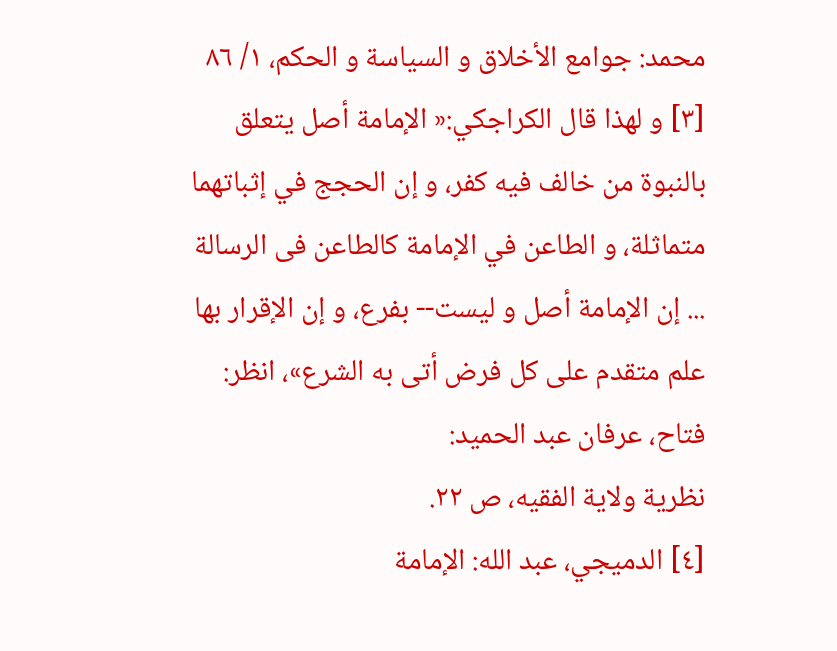محمد: جوامع الأخلاق و السياسة و الحكم، ١/ ٨٦
[٣] و لهذا قال الكراجكي:« الإمامة أصل يتعلق بالنبوة من خالف فيه كفر، و إن الحجج في إثباتهما متماثلة، و الطاعن في الإمامة كالطاعن فى الرسالة ... إن الإمامة أصل و ليست-- بفرع، و إن الإقرار بها علم متقدم على كل فرض أتى به الشرع»، انظر: فتاح، عرفان عبد الحميد:
نظرية ولاية الفقيه، ص ٢٢.
[٤] الدميجي، عبد الله: الإمامة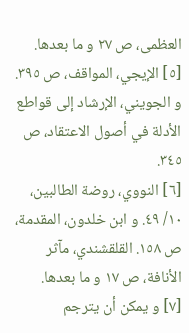العظمى، ص ٢٧ و ما بعدها.
[٥] الإيجي، المواقف، ص ٣٩٥. و الجويني، الإرشاد إلى قواطع الأدلة في أصول الاعتقاد، ص ٣٤٥.
[٦] النووي، روضة الطالبين، ١٠/ ٤٩. و ابن خلدون، المقدمة، ص ١٥٨. القلقشندي، مآثر الأنافة، ص ١٧ و ما بعدها.
[٧] و يمكن أن يترجم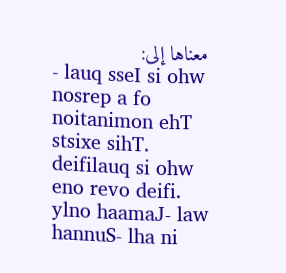معناها إلى:
- lauq sseI si ohw nosrep a fo noitanimon ehT stsixe sihT. deifilauq si ohw eno revo deifi. ylno haamaJ- law hannuS- lha ni